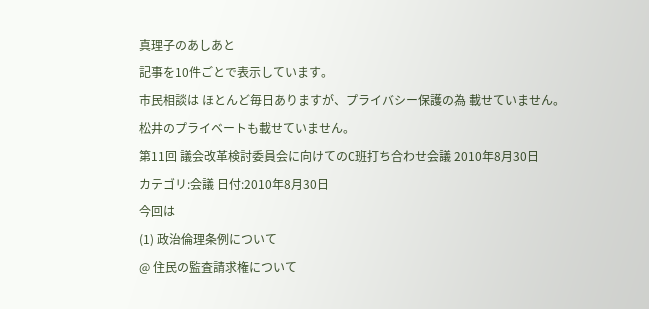真理子のあしあと
記事を10件ごとで表示しています。
市民相談は ほとんど毎日ありますが、プライバシー保護の為 載せていません。
松井のプライベートも載せていません。
第11回 議会改革検討委員会に向けてのC班打ち合わせ会議 2010年8月30日
カテゴリ:会議 日付:2010年8月30日
今回は
(1) 政治倫理条例について
@ 住民の監査請求権について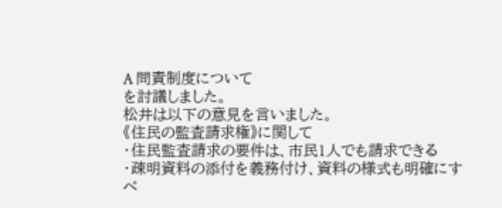A 問責制度について
を討議しました。
松井は以下の意見を言いました。
《住民の監査請求権》に関して
・住民監査請求の要件は、市民1人でも請求できる
・疎明資料の添付を義務付け、資料の様式も明確にすべ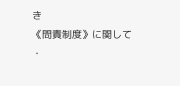き
《問責制度》に関して
・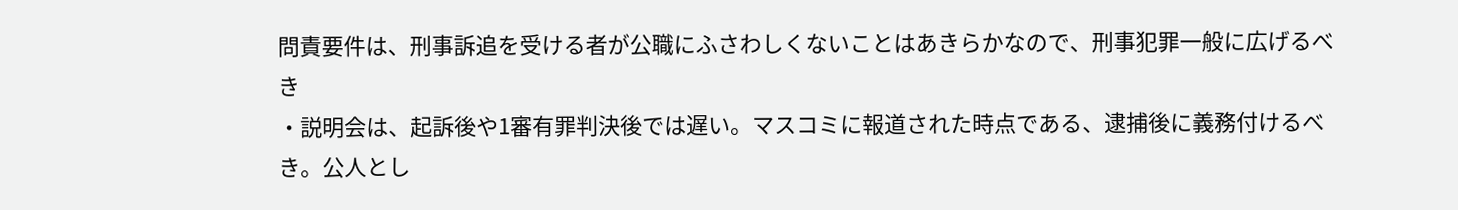問責要件は、刑事訴追を受ける者が公職にふさわしくないことはあきらかなので、刑事犯罪一般に広げるべき
・説明会は、起訴後や1審有罪判決後では遅い。マスコミに報道された時点である、逮捕後に義務付けるべき。公人とし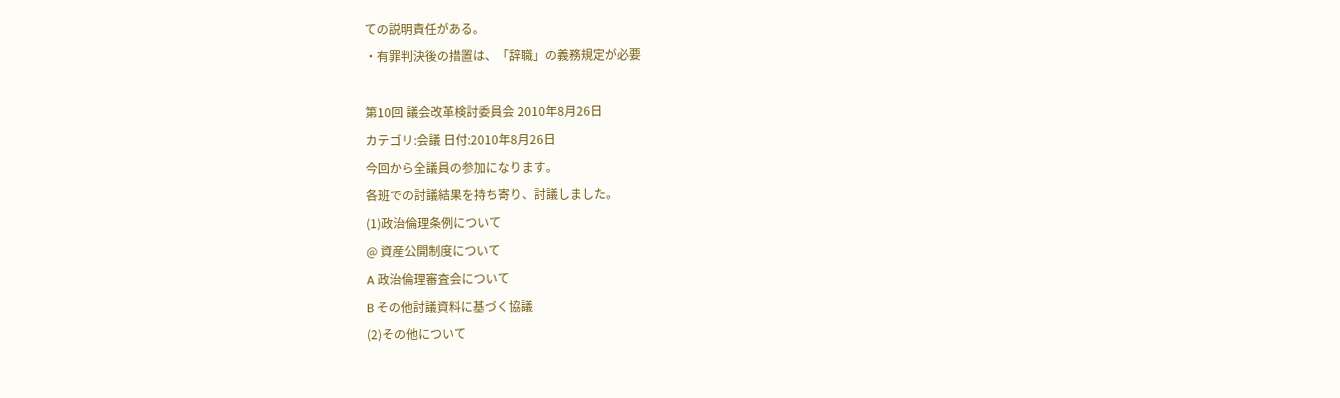ての説明責任がある。
・有罪判決後の措置は、「辞職」の義務規定が必要

第10回 議会改革検討委員会 2010年8月26日
カテゴリ:会議 日付:2010年8月26日
今回から全議員の参加になります。
各班での討議結果を持ち寄り、討議しました。
(1)政治倫理条例について
@ 資産公開制度について
A 政治倫理審査会について
B その他討議資料に基づく協議
(2)その他について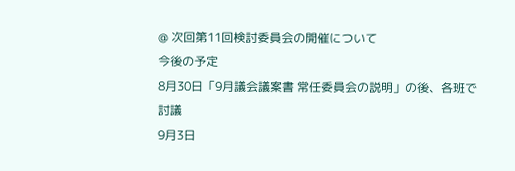@ 次回第11回検討委員会の開催について
今後の予定
8月30日「9月議会議案書 常任委員会の説明」の後、各班で討議
9月3日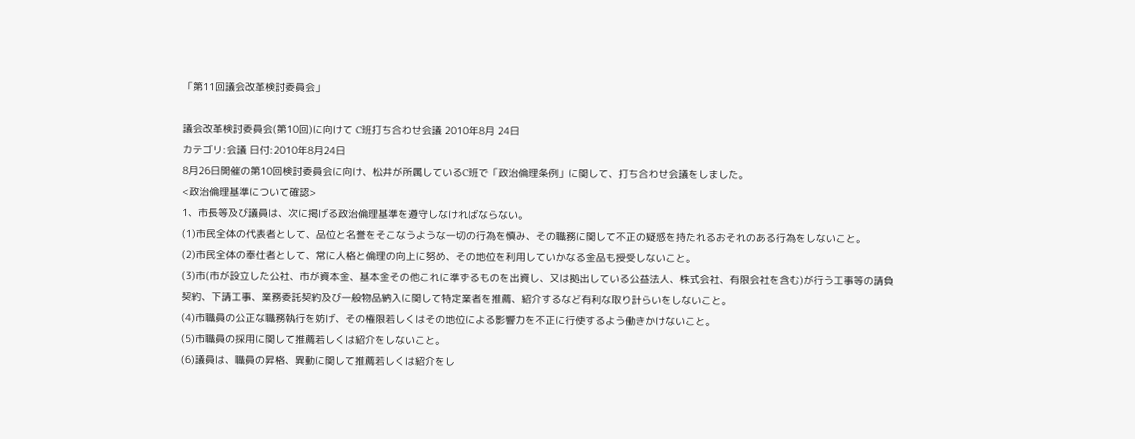「第11回議会改革検討委員会」

議会改革検討委員会(第10回)に向けて C班打ち合わせ会議 2010年8月 24日
カテゴリ:会議 日付:2010年8月24日
8月26日開催の第10回検討委員会に向け、松井が所属しているC班で「政治倫理条例」に関して、打ち合わせ会議をしました。
<政治倫理基準について確認>
1、市長等及び議員は、次に掲げる政治倫理基準を遵守しなければならない。
(1)市民全体の代表者として、品位と名誉をそこなうような一切の行為を慎み、その職務に関して不正の疑惑を持たれるおそれのある行為をしないこと。
(2)市民全体の奉仕者として、常に人格と倫理の向上に努め、その地位を利用していかなる金品も授受しないこと。
(3)市(市が設立した公社、市が資本金、基本金その他これに準ずるものを出資し、又は拠出している公益法人、株式会社、有限会社を含む)が行う工事等の請負契約、下請工事、業務委託契約及び一般物品納入に関して特定業者を推薦、紹介するなど有利な取り計らいをしないこと。
(4)市職員の公正な職務執行を妨げ、その権限若しくはその地位による影響力を不正に行使するよう働きかけないこと。
(5)市職員の採用に関して推薦若しくは紹介をしないこと。
(6)議員は、職員の昇格、異動に関して推薦若しくは紹介をし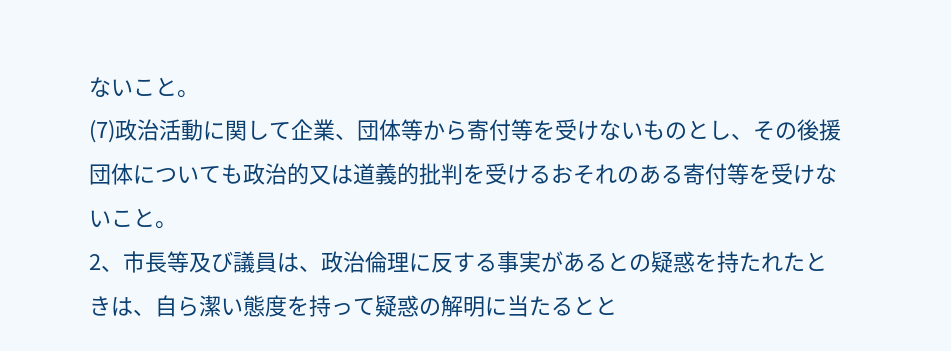ないこと。
(7)政治活動に関して企業、団体等から寄付等を受けないものとし、その後援団体についても政治的又は道義的批判を受けるおそれのある寄付等を受けないこと。
2、市長等及び議員は、政治倫理に反する事実があるとの疑惑を持たれたときは、自ら潔い態度を持って疑惑の解明に当たるとと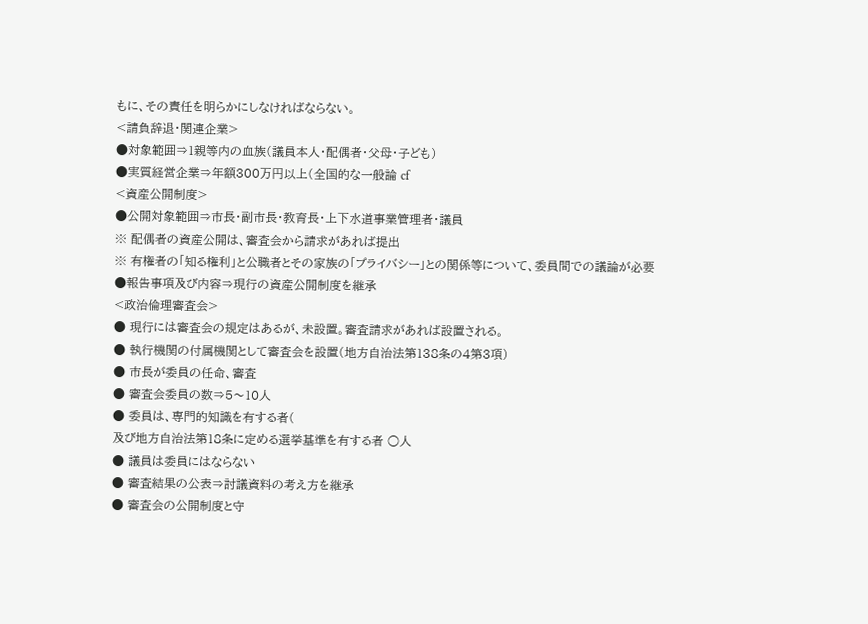もに、その責任を明らかにしなければならない。
<請負辞退・関連企業>
●対象範囲⇒1親等内の血族(議員本人・配偶者・父母・子ども)
●実質経営企業⇒年額300万円以上(全国的な一般論 cf
<資産公開制度>
●公開対象範囲⇒市長・副市長・教育長・上下水道事業管理者・議員
※ 配偶者の資産公開は、審査会から請求があれば提出
※ 有権者の「知る権利」と公職者とその家族の「プライバシー」との関係等について、委員間での議論が必要
●報告事項及び内容⇒現行の資産公開制度を継承
<政治倫理審査会>
● 現行には審査会の規定はあるが、未設置。審査請求があれば設置される。
● 執行機関の付属機関として審査会を設置(地方自治法第138条の4第3項)
● 市長が委員の任命、審査
● 審査会委員の数⇒5〜10人
● 委員は、専門的知識を有する者(
及び地方自治法第18条に定める選挙基準を有する者 ○人
● 議員は委員にはならない
● 審査結果の公表⇒討議資料の考え方を継承
● 審査会の公開制度と守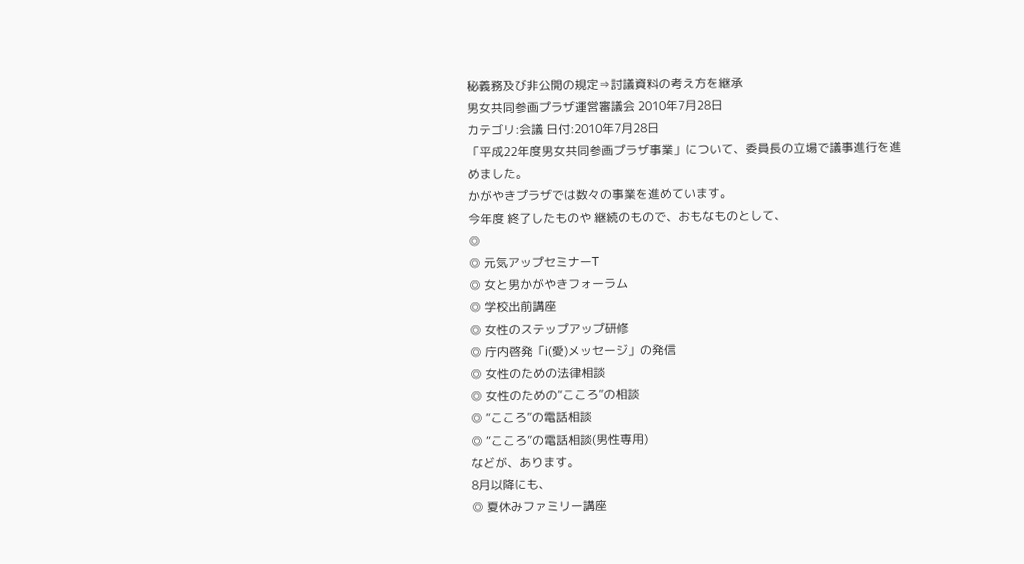秘義務及び非公開の規定⇒討議資料の考え方を継承
男女共同参画プラザ運営審議会 2010年7月28日
カテゴリ:会議 日付:2010年7月28日
「平成22年度男女共同参画プラザ事業」について、委員長の立場で議事進行を進めました。
かがやきプラザでは数々の事業を進めています。
今年度 終了したものや 継続のもので、おもなものとして、
◎
◎ 元気アップセミナーT
◎ 女と男かがやきフォーラム
◎ 学校出前講座
◎ 女性のステップアップ研修
◎ 庁内啓発「i(愛)メッセージ」の発信
◎ 女性のための法律相談
◎ 女性のための“こころ”の相談
◎ “こころ”の電話相談
◎ “こころ”の電話相談(男性専用)
などが、あります。
8月以降にも、
◎ 夏休みファミリー講座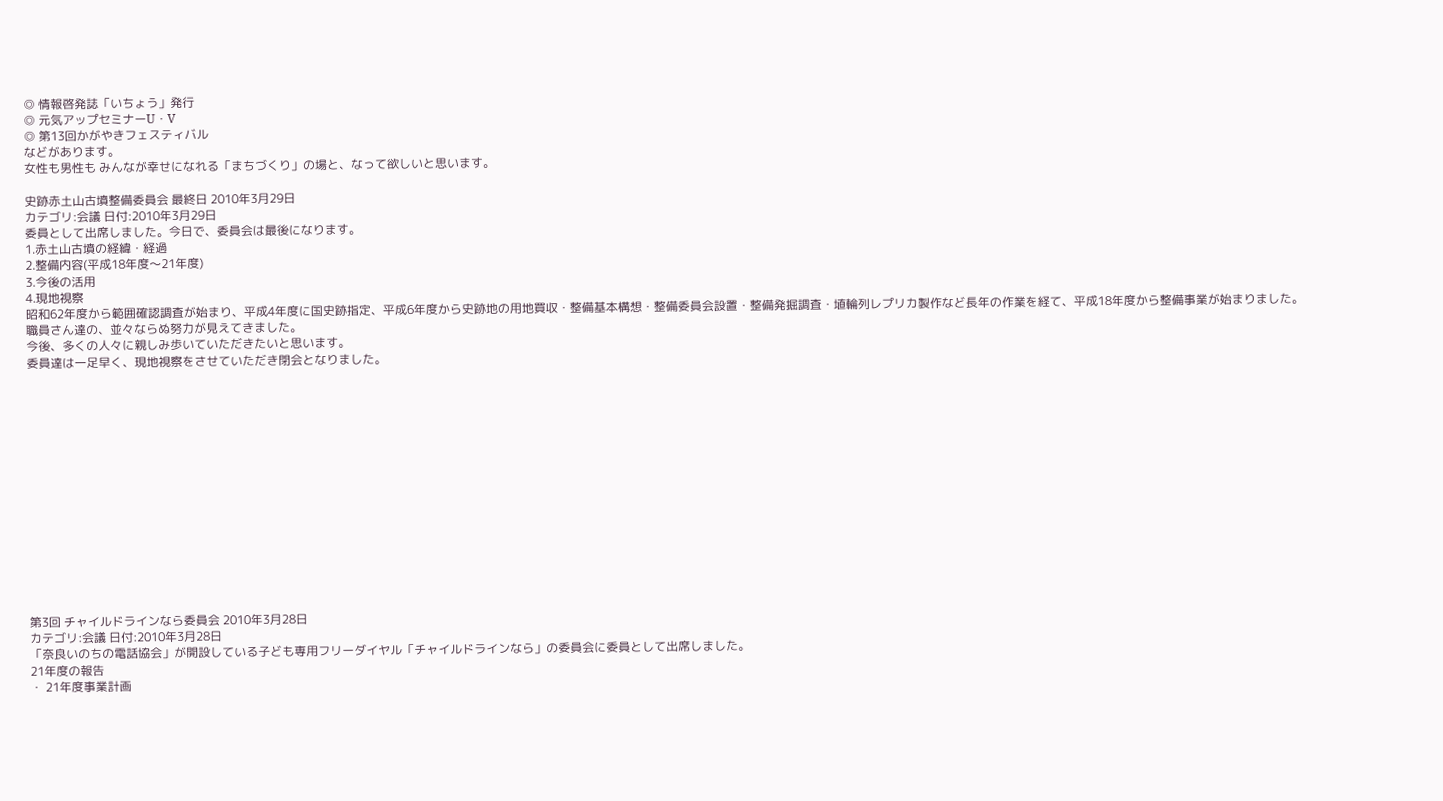◎ 情報啓発誌「いちょう」発行
◎ 元気アップセミナーU・V
◎ 第13回かがやきフェスティバル
などがあります。
女性も男性も みんなが幸せになれる「まちづくり」の場と、なって欲しいと思います。

史跡赤土山古墳整備委員会 最終日 2010年3月29日
カテゴリ:会議 日付:2010年3月29日
委員として出席しました。今日で、委員会は最後になります。
1.赤土山古墳の経緯・経過
2.整備内容(平成18年度〜21年度)
3.今後の活用
4.現地視察
昭和62年度から範囲確認調査が始まり、平成4年度に国史跡指定、平成6年度から史跡地の用地買収・整備基本構想・整備委員会設置・整備発掘調査・埴輪列レプリカ製作など長年の作業を経て、平成18年度から整備事業が始まりました。
職員さん達の、並々ならぬ努力が見えてきました。
今後、多くの人々に親しみ歩いていただきたいと思います。
委員達は一足早く、現地視察をさせていただき閉会となりました。















第3回 チャイルドラインなら委員会 2010年3月28日
カテゴリ:会議 日付:2010年3月28日
「奈良いのちの電話協会」が開設している子ども専用フリーダイヤル「チャイルドラインなら」の委員会に委員として出席しました。
21年度の報告
・ 21年度事業計画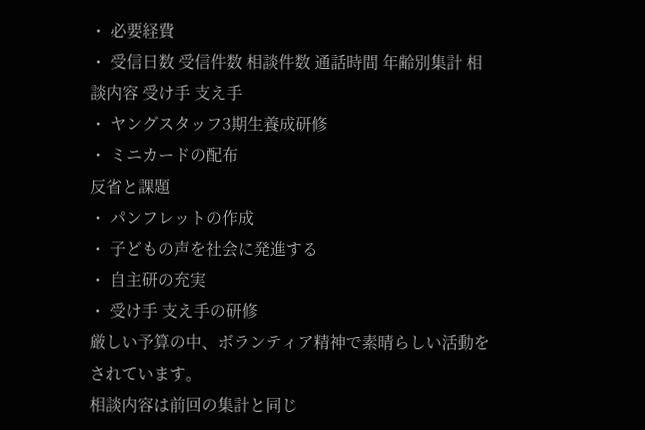・ 必要経費
・ 受信日数 受信件数 相談件数 通話時間 年齢別集計 相談内容 受け手 支え手
・ ヤングスタッフ3期生養成研修
・ ミニカードの配布
反省と課題
・ パンフレットの作成
・ 子どもの声を社会に発進する
・ 自主研の充実
・ 受け手 支え手の研修
厳しい予算の中、ボランティア精神で素晴らしい活動をされています。
相談内容は前回の集計と同じ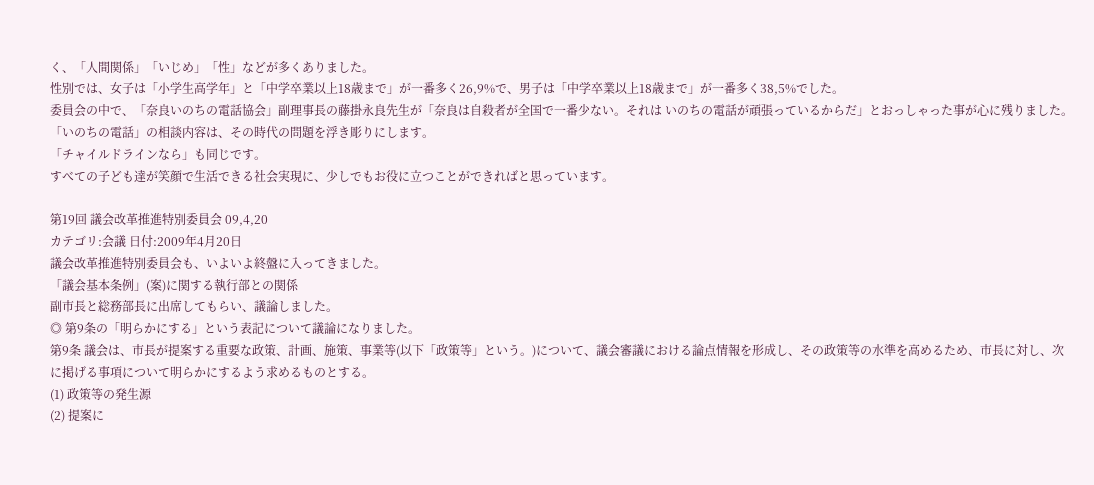く、「人間関係」「いじめ」「性」などが多くありました。
性別では、女子は「小学生高学年」と「中学卒業以上18歳まで」が一番多く26,9%で、男子は「中学卒業以上18歳まで」が一番多く38,5%でした。
委員会の中で、「奈良いのちの電話協会」副理事長の藤掛永良先生が「奈良は自殺者が全国で一番少ない。それは いのちの電話が頑張っているからだ」とおっしゃった事が心に残りました。
「いのちの電話」の相談内容は、その時代の問題を浮き彫りにします。
「チャイルドラインなら」も同じです。
すべての子ども達が笑顔で生活できる社会実現に、少しでもお役に立つことができればと思っています。

第19回 議会改革推進特別委員会 09,4,20
カテゴリ:会議 日付:2009年4月20日
議会改革推進特別委員会も、いよいよ終盤に入ってきました。
「議会基本条例」(案)に関する執行部との関係
副市長と総務部長に出席してもらい、議論しました。
◎ 第9条の「明らかにする」という表記について議論になりました。
第9条 議会は、市長が提案する重要な政策、計画、施策、事業等(以下「政策等」という。)について、議会審議における論点情報を形成し、その政策等の水準を高めるため、市長に対し、次に掲げる事項について明らかにするよう求めるものとする。
(1) 政策等の発生源
(2) 提案に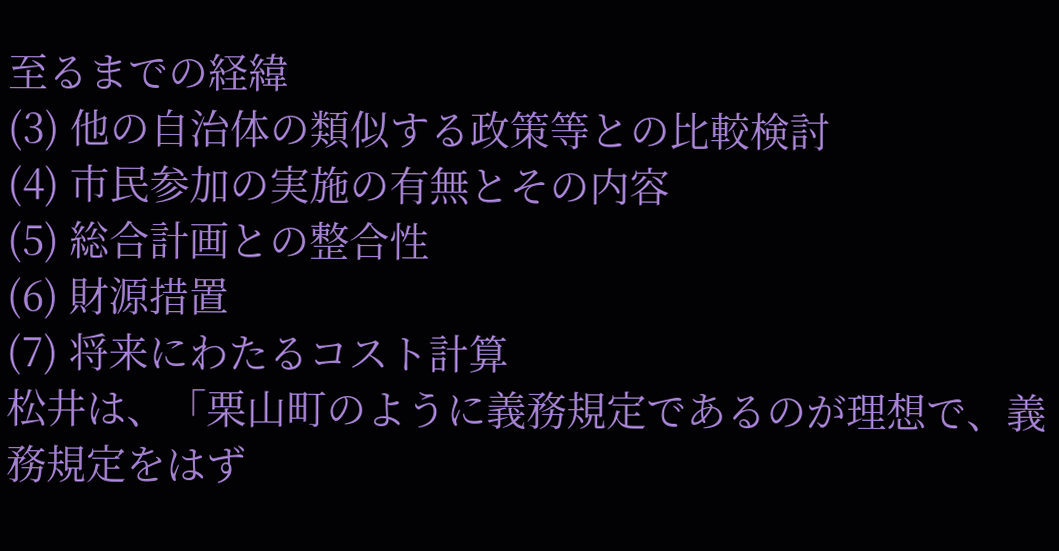至るまでの経緯
(3) 他の自治体の類似する政策等との比較検討
(4) 市民参加の実施の有無とその内容
(5) 総合計画との整合性
(6) 財源措置
(7) 将来にわたるコスト計算
松井は、「栗山町のように義務規定であるのが理想で、義務規定をはず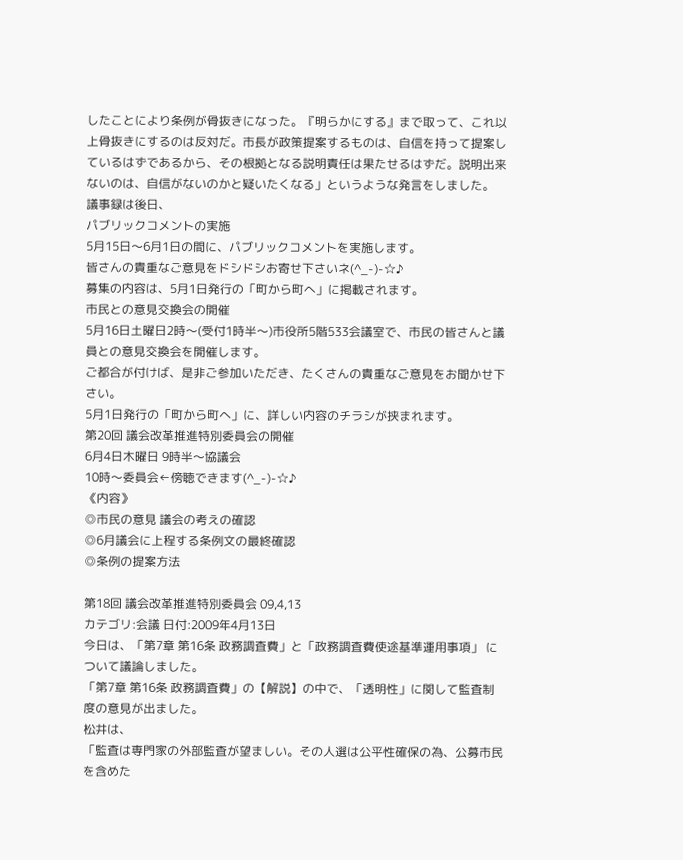したことにより条例が骨抜きになった。『明らかにする』まで取って、これ以上骨抜きにするのは反対だ。市長が政策提案するものは、自信を持って提案しているはずであるから、その根拠となる説明責任は果たせるはずだ。説明出来ないのは、自信がないのかと疑いたくなる」というような発言をしました。
議事録は後日、
パブリックコメントの実施
5月15日〜6月1日の間に、パブリックコメントを実施します。
皆さんの貴重なご意見をドシドシお寄せ下さいネ(^_-)-☆♪
募集の内容は、5月1日発行の「町から町へ」に掲載されます。
市民との意見交換会の開催
5月16日土曜日2時〜(受付1時半〜)市役所5階533会議室で、市民の皆さんと議員との意見交換会を開催します。
ご都合が付けば、是非ご参加いただき、たくさんの貴重なご意見をお聞かせ下さい。
5月1日発行の「町から町へ」に、詳しい内容のチラシが挟まれます。
第20回 議会改革推進特別委員会の開催
6月4日木曜日 9時半〜協議会
10時〜委員会←傍聴できます(^_-)-☆♪
《内容》
◎市民の意見 議会の考えの確認
◎6月議会に上程する条例文の最終確認
◎条例の提案方法

第18回 議会改革推進特別委員会 09,4,13
カテゴリ:会議 日付:2009年4月13日
今日は、「第7章 第16条 政務調査費」と「政務調査費使途基準運用事項」 について議論しました。
「第7章 第16条 政務調査費」の【解説】の中で、「透明性」に関して監査制度の意見が出ました。
松井は、
「監査は専門家の外部監査が望ましい。その人選は公平性確保の為、公募市民を含めた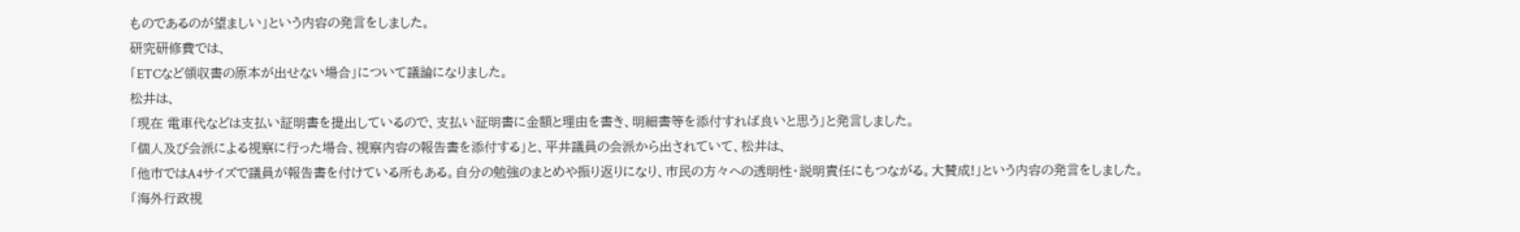ものであるのが望ましい」という内容の発言をしました。
研究研修費では、
「ETCなど領収書の原本が出せない場合」について議論になりました。
松井は、
「現在 電車代などは支払い証明書を提出しているので、支払い証明書に金額と理由を書き、明細書等を添付すれば良いと思う」と発言しました。
「個人及び会派による視察に行った場合、視察内容の報告書を添付する」と、平井議員の会派から出されていて、松井は、
「他市ではA4サイズで議員が報告書を付けている所もある。自分の勉強のまとめや振り返りになり、市民の方々への透明性・説明責任にもつながる。大賛成!」という内容の発言をしました。
「海外行政視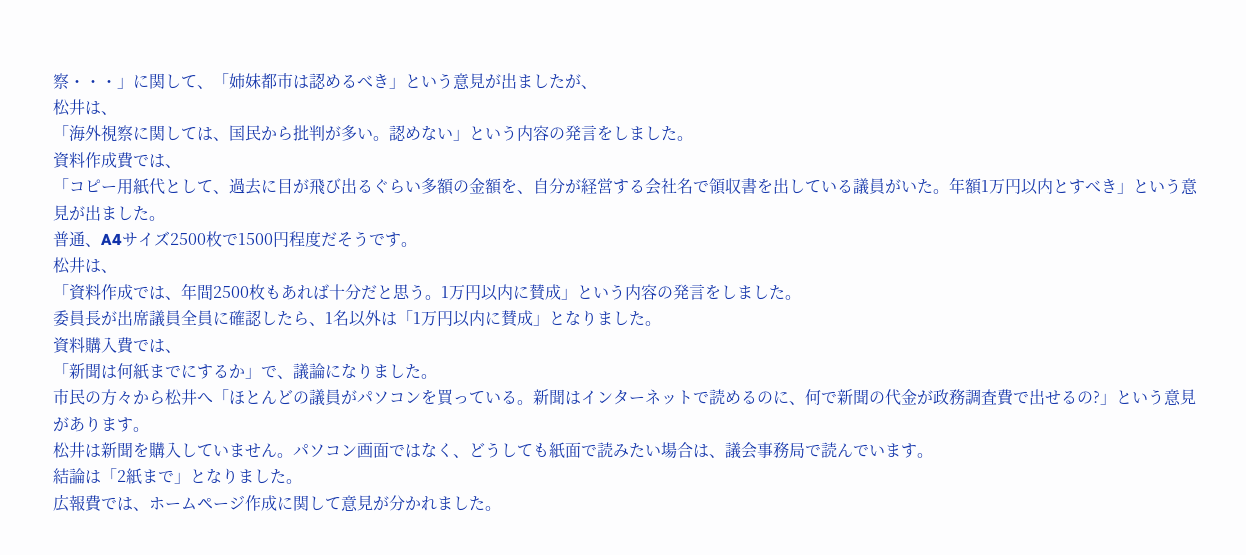察・・・」に関して、「姉妹都市は認めるべき」という意見が出ましたが、
松井は、
「海外視察に関しては、国民から批判が多い。認めない」という内容の発言をしました。
資料作成費では、
「コピー用紙代として、過去に目が飛び出るぐらい多額の金額を、自分が経営する会社名で領収書を出している議員がいた。年額1万円以内とすべき」という意見が出ました。
普通、A4サイズ2500枚で1500円程度だそうです。
松井は、
「資料作成では、年間2500枚もあれば十分だと思う。1万円以内に賛成」という内容の発言をしました。
委員長が出席議員全員に確認したら、1名以外は「1万円以内に賛成」となりました。
資料購入費では、
「新聞は何紙までにするか」で、議論になりました。
市民の方々から松井へ「ほとんどの議員がパソコンを買っている。新聞はインターネットで読めるのに、何で新聞の代金が政務調査費で出せるの?」という意見があります。
松井は新聞を購入していません。パソコン画面ではなく、どうしても紙面で読みたい場合は、議会事務局で読んでいます。
結論は「2紙まで」となりました。
広報費では、ホームページ作成に関して意見が分かれました。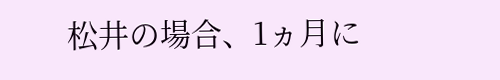松井の場合、1ヵ月に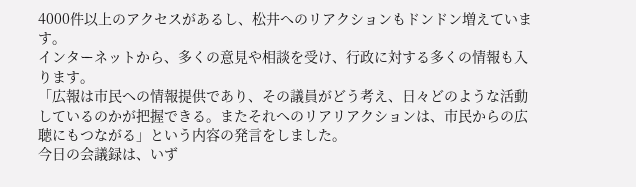4000件以上のアクセスがあるし、松井へのリアクションもドンドン増えています。
インターネットから、多くの意見や相談を受け、行政に対する多くの情報も入ります。
「広報は市民への情報提供であり、その議員がどう考え、日々どのような活動しているのかが把握できる。またそれへのリアリアクションは、市民からの広聴にもつながる」という内容の発言をしました。
今日の会議録は、いず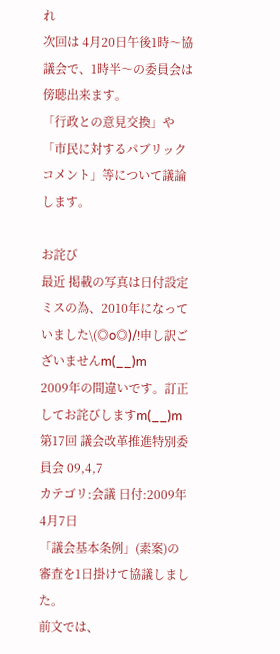れ
次回は 4月20日午後1時〜協議会で、1時半〜の委員会は傍聴出来ます。
「行政との意見交換」や「市民に対するパブリックコメント」等について議論します。

お詫び
最近 掲載の写真は日付設定ミスの為、2010年になっていました\(◎o◎)/!申し訳ございませんm(__)m
2009年の間違いです。訂正してお詫びしますm(__)m
第17回 議会改革推進特別委員会 09,4,7
カテゴリ:会議 日付:2009年4月7日
「議会基本条例」(素案)の審査を1日掛けて協議しました。
前文では、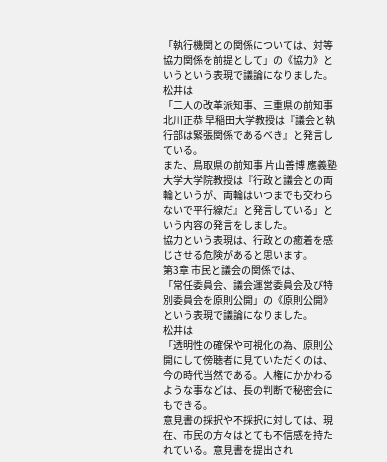「執行機関との関係については、対等協力関係を前提として」の《協力》というという表現で議論になりました。
松井は
「二人の改革派知事、三重県の前知事 北川正恭 早稲田大学教授は『議会と執行部は緊張関係であるべき』と発言している。
また、鳥取県の前知事 片山善博 應義塾大学大学院教授は『行政と議会との両輪というが、両輪はいつまでも交わらないで平行線だ』と発言している」という内容の発言をしました。
協力という表現は、行政との癒着を感じさせる危険があると思います。
第3章 市民と議会の関係では、
「常任委員会、議会運営委員会及び特別委員会を原則公開」の《原則公開》という表現で議論になりました。
松井は
「透明性の確保や可視化の為、原則公開にして傍聴者に見ていただくのは、今の時代当然である。人権にかかわるような事などは、長の判断で秘密会にもできる。
意見書の採択や不採択に対しては、現在、市民の方々はとても不信感を持たれている。意見書を提出され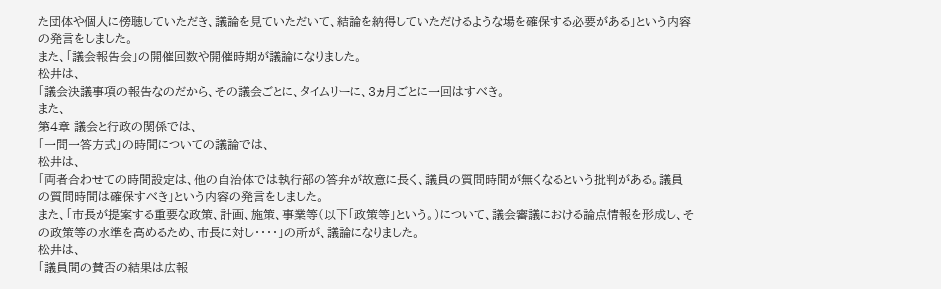た団体や個人に傍聴していただき、議論を見ていただいて、結論を納得していただけるような場を確保する必要がある」という内容の発言をしました。
また、「議会報告会」の開催回数や開催時期が議論になりました。
松井は、
「議会決議事項の報告なのだから、その議会ごとに、タイムリーに、3ヵ月ごとに一回はすべき。
また、
第4章 議会と行政の関係では、
「一問一答方式」の時間についての議論では、
松井は、
「両者合わせての時間設定は、他の自治体では執行部の答弁が故意に長く、議員の質問時間が無くなるという批判がある。議員の質問時間は確保すべき」という内容の発言をしました。
また、「市長が提案する重要な政策、計画、施策、事業等(以下「政策等」という。)について、議会審議における論点情報を形成し、その政策等の水準を高めるため、市長に対し・・・・」の所が、議論になりました。
松井は、
「議員間の賛否の結果は広報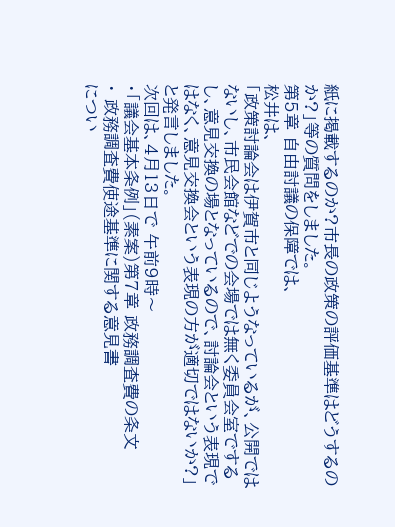紙に掲載するのか?市長の政策の評価基準はどうするのか?」等の質問をしました。
第5章 自由討議の保障では、
松井は、
「政策討論会は伊賀市と同じようなっているが、公開ではないし、市民会館などでの会場では無く委員会室でするし、意見交換の場となっているので、討論会という表現ではなく、意見交換会という表現の方が適切ではないか?」と発言しました。
次回は、4月13日で 午前9時〜
・「議会基本条例」(素案)第7章 政務調査費の条文
・ 政務調査費使途基準に関する意見書
につい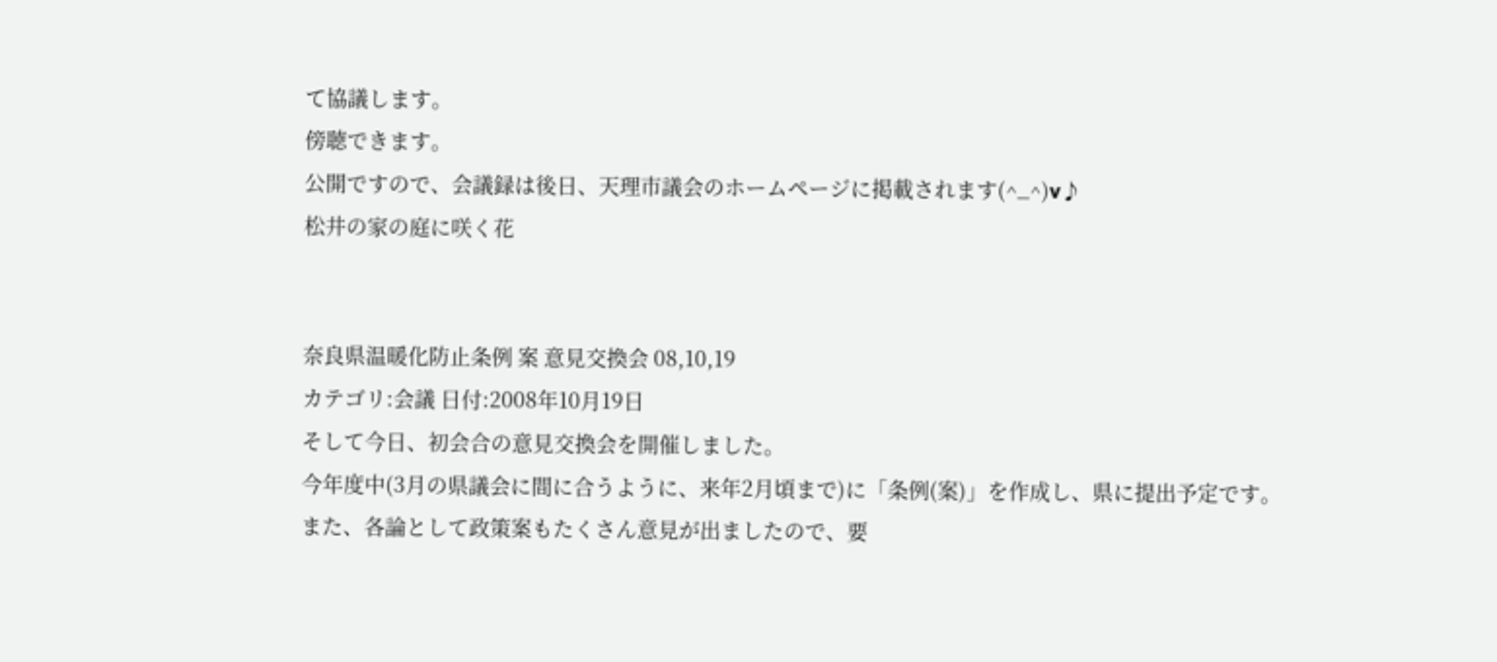て協議します。
傍聴できます。
公開ですので、会議録は後日、天理市議会のホームページに掲載されます(^_^)v♪
松井の家の庭に咲く花


奈良県温暖化防止条例 案 意見交換会 08,10,19
カテゴリ:会議 日付:2008年10月19日
そして今日、初会合の意見交換会を開催しました。
今年度中(3月の県議会に間に合うように、来年2月頃まで)に「条例(案)」を作成し、県に提出予定です。
また、各論として政策案もたくさん意見が出ましたので、要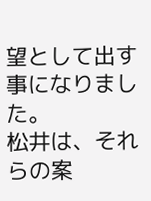望として出す事になりました。
松井は、それらの案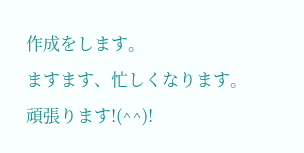作成をします。
ますます、忙しくなります。
頑張ります!(^^)!